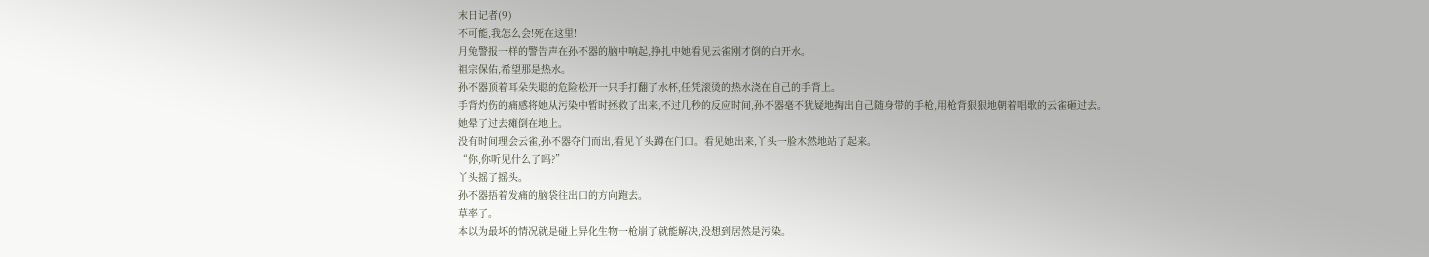末日记者(9)
不可能,我怎么会!死在这里!
月兔警报一样的警告声在孙不器的脑中响起,挣扎中她看见云雀刚才倒的白开水。
祖宗保佑,希望那是热水。
孙不器顶着耳朵失聪的危险松开一只手打翻了水杯,任凭滚烫的热水浇在自己的手背上。
手背灼伤的痛感将她从污染中暂时拯救了出来,不过几秒的反应时间,孙不器毫不犹疑地掏出自己随身带的手枪,用枪背狠狠地朝着唱歌的云雀砸过去。
她晕了过去瘫倒在地上。
没有时间理会云雀,孙不器夺门而出,看见丫头蹲在门口。看见她出来,丫头一脸木然地站了起来。
“你,你听见什么了吗?”
丫头摇了摇头。
孙不器捂着发痛的脑袋往出口的方向跑去。
草率了。
本以为最坏的情况就是碰上异化生物一枪崩了就能解决,没想到居然是污染。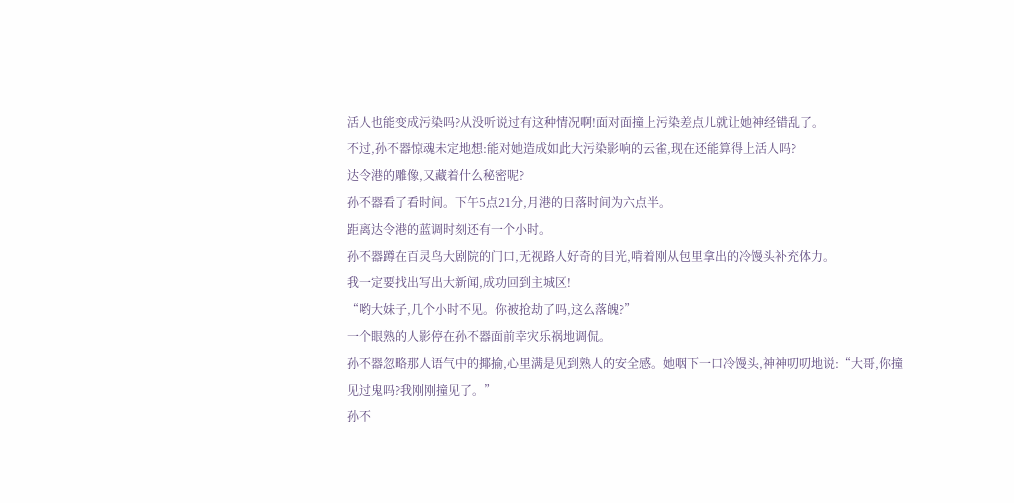活人也能变成污染吗?从没听说过有这种情况啊!面对面撞上污染差点儿就让她神经错乱了。
不过,孙不器惊魂未定地想:能对她造成如此大污染影响的云雀,现在还能算得上活人吗?
达令港的雕像,又藏着什么秘密呢?
孙不器看了看时间。下午5点21分,月港的日落时间为六点半。
距离达令港的蓝调时刻还有一个小时。
孙不器蹲在百灵鸟大剧院的门口,无视路人好奇的目光,啃着刚从包里拿出的冷馒头补充体力。
我一定要找出写出大新闻,成功回到主城区!
“哟大妹子,几个小时不见。你被抢劫了吗,这么落魄?”
一个眼熟的人影停在孙不器面前幸灾乐祸地调侃。
孙不器忽略那人语气中的揶揄,心里满是见到熟人的安全感。她咽下一口冷馒头,神神叨叨地说:“大哥,你撞见过鬼吗?我刚刚撞见了。”
孙不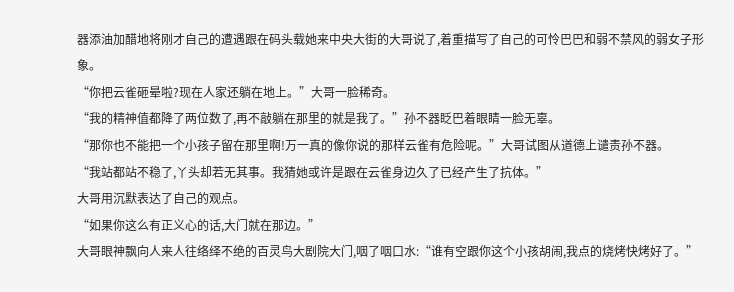器添油加醋地将刚才自己的遭遇跟在码头载她来中央大街的大哥说了,着重描写了自己的可怜巴巴和弱不禁风的弱女子形象。
“你把云雀砸晕啦?现在人家还躺在地上。”大哥一脸稀奇。
“我的精神值都降了两位数了,再不敲躺在那里的就是我了。”孙不器眨巴着眼睛一脸无辜。
“那你也不能把一个小孩子留在那里啊!万一真的像你说的那样云雀有危险呢。”大哥试图从道德上谴责孙不器。
“我站都站不稳了,丫头却若无其事。我猜她或许是跟在云雀身边久了已经产生了抗体。”
大哥用沉默表达了自己的观点。
“如果你这么有正义心的话,大门就在那边。”
大哥眼神飘向人来人往络绎不绝的百灵鸟大剧院大门,咽了咽口水:“谁有空跟你这个小孩胡闹,我点的烧烤快烤好了。”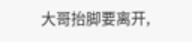大哥抬脚要离开,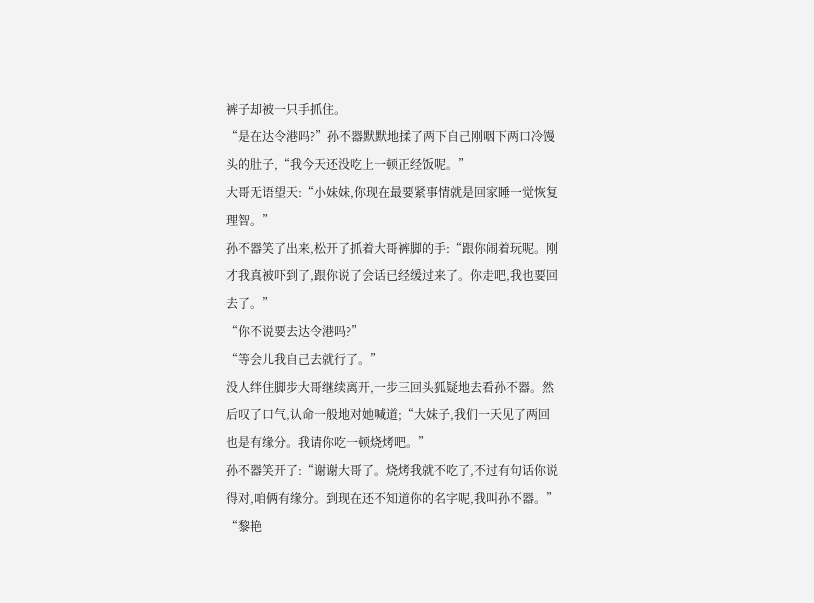裤子却被一只手抓住。
“是在达令港吗?”孙不器默默地揉了两下自己刚咽下两口冷馒头的肚子,“我今天还没吃上一顿正经饭呢。”
大哥无语望天:“小妹妹,你现在最要紧事情就是回家睡一觉恢复理智。”
孙不器笑了出来,松开了抓着大哥裤脚的手:“跟你闹着玩呢。刚才我真被吓到了,跟你说了会话已经缓过来了。你走吧,我也要回去了。”
“你不说要去达令港吗?”
“等会儿我自己去就行了。”
没人绊住脚步大哥继续离开,一步三回头狐疑地去看孙不器。然后叹了口气,认命一般地对她喊道;“大妹子,我们一天见了两回也是有缘分。我请你吃一顿烧烤吧。”
孙不器笑开了:“谢谢大哥了。烧烤我就不吃了,不过有句话你说得对,咱俩有缘分。到现在还不知道你的名字呢,我叫孙不器。”
“黎艳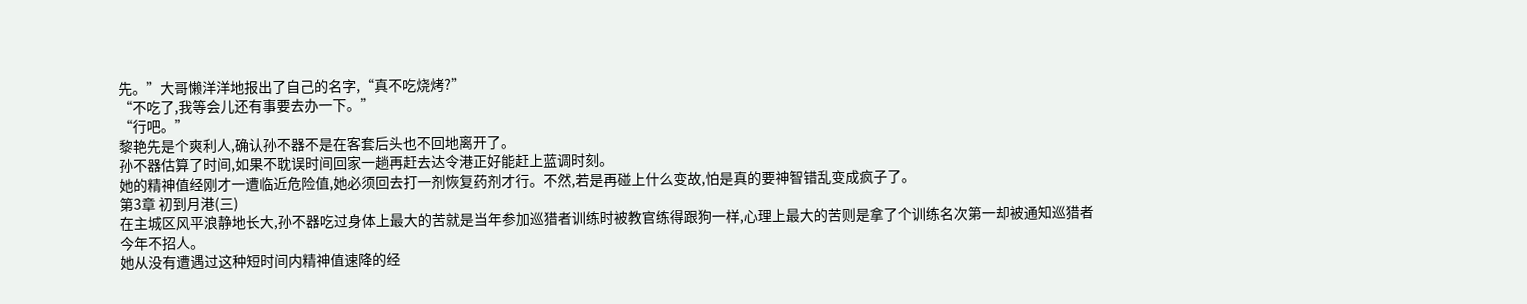先。”大哥懒洋洋地报出了自己的名字,“真不吃烧烤?”
“不吃了,我等会儿还有事要去办一下。”
“行吧。”
黎艳先是个爽利人,确认孙不器不是在客套后头也不回地离开了。
孙不器估算了时间,如果不耽误时间回家一趟再赶去达令港正好能赶上蓝调时刻。
她的精神值经刚才一遭临近危险值,她必须回去打一剂恢复药剂才行。不然,若是再碰上什么变故,怕是真的要神智错乱变成疯子了。
第3章 初到月港(三)
在主城区风平浪静地长大,孙不器吃过身体上最大的苦就是当年参加巡猎者训练时被教官练得跟狗一样,心理上最大的苦则是拿了个训练名次第一却被通知巡猎者今年不招人。
她从没有遭遇过这种短时间内精神值速降的经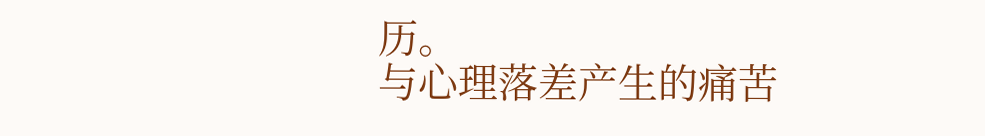历。
与心理落差产生的痛苦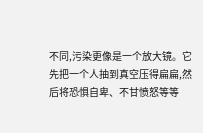不同,污染更像是一个放大镜。它先把一个人抽到真空压得扁扁,然后将恐惧自卑、不甘愤怒等等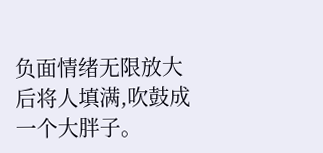负面情绪无限放大后将人填满,吹鼓成一个大胖子。